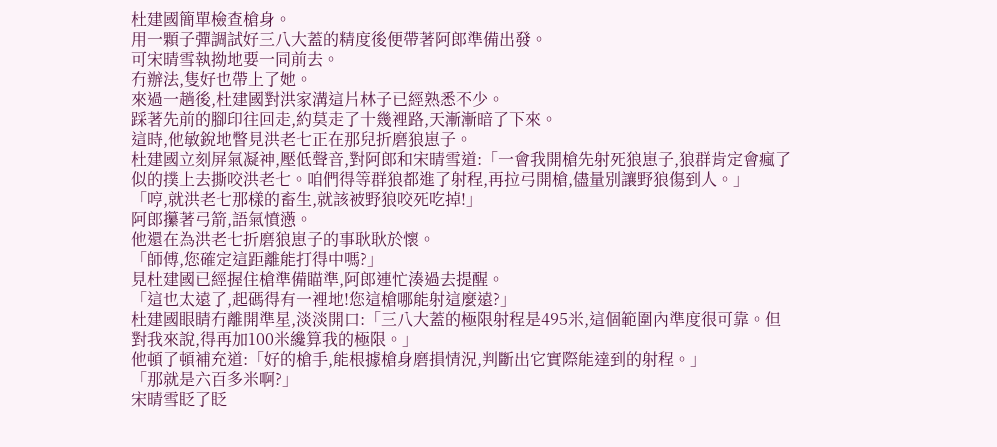杜建國簡單檢查槍身。
用一顆子彈調試好三八大蓋的精度後便帶著阿郎準備出發。
可宋晴雪執拗地要一同前去。
冇辦法,隻好也帶上了她。
來過一趟後,杜建國對洪家溝這片林子已經熟悉不少。
踩著先前的腳印往回走,約莫走了十幾裡路,天漸漸暗了下來。
這時,他敏銳地瞥見洪老七正在那兒折磨狼崽子。
杜建國立刻屏氣凝神,壓低聲音,對阿郎和宋晴雪道:「一會我開槍先射死狼崽子,狼群肯定會瘋了似的撲上去撕咬洪老七。咱們得等群狼都進了射程,再拉弓開槍,儘量別讓野狼傷到人。」
「哼,就洪老七那樣的畜生,就該被野狼咬死吃掉!」
阿郎攥著弓箭,語氣憤懣。
他還在為洪老七折磨狼崽子的事耿耿於懷。
「師傅,您確定這距離能打得中嗎?」
見杜建國已經握住槍準備瞄準,阿郎連忙湊過去提醒。
「這也太遠了,起碼得有一裡地!您這槍哪能射這麼遠?」
杜建國眼睛冇離開準星,淡淡開口:「三八大蓋的極限射程是495米,這個範圍內準度很可靠。但對我來說,得再加100米纔算我的極限。」
他頓了頓補充道:「好的槍手,能根據槍身磨損情況,判斷出它實際能達到的射程。」
「那就是六百多米啊?」
宋晴雪眨了眨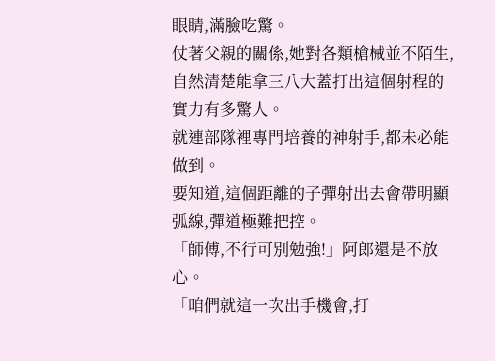眼睛,滿臉吃驚。
仗著父親的關係,她對各類槍械並不陌生,自然清楚能拿三八大蓋打出這個射程的實力有多驚人。
就連部隊裡專門培養的神射手,都未必能做到。
要知道,這個距離的子彈射出去會帶明顯弧線,彈道極難把控。
「師傅,不行可別勉強!」阿郎還是不放心。
「咱們就這一次出手機會,打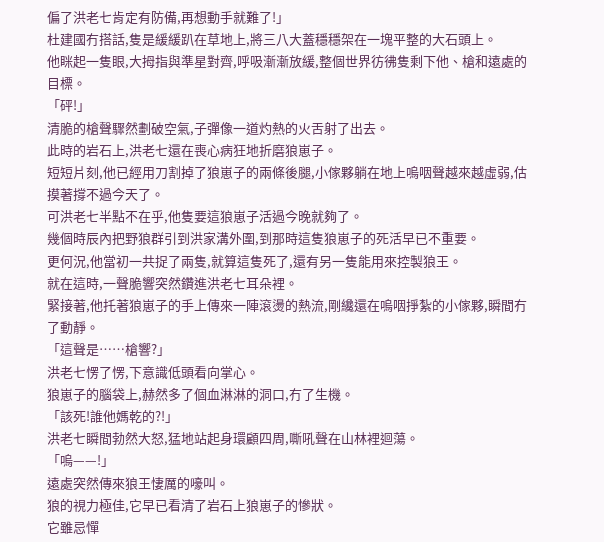偏了洪老七肯定有防備,再想動手就難了!」
杜建國冇搭話,隻是緩緩趴在草地上,將三八大蓋穩穩架在一塊平整的大石頭上。
他眯起一隻眼,大拇指與準星對齊,呼吸漸漸放緩,整個世界彷彿隻剩下他、槍和遠處的目標。
「砰!」
清脆的槍聲驟然劃破空氣,子彈像一道灼熱的火舌射了出去。
此時的岩石上,洪老七還在喪心病狂地折磨狼崽子。
短短片刻,他已經用刀割掉了狼崽子的兩條後腿,小傢夥躺在地上嗚咽聲越來越虛弱,估摸著撐不過今天了。
可洪老七半點不在乎,他隻要這狼崽子活過今晚就夠了。
幾個時辰內把野狼群引到洪家溝外圍,到那時這隻狼崽子的死活早已不重要。
更何況,他當初一共捉了兩隻,就算這隻死了,還有另一隻能用來控製狼王。
就在這時,一聲脆響突然鑽進洪老七耳朵裡。
緊接著,他托著狼崽子的手上傳來一陣滾燙的熱流,剛纔還在嗚咽掙紮的小傢夥,瞬間冇了動靜。
「這聲是……槍響?」
洪老七愣了愣,下意識低頭看向掌心。
狼崽子的腦袋上,赫然多了個血淋淋的洞口,冇了生機。
「該死!誰他媽乾的?!」
洪老七瞬間勃然大怒,猛地站起身環顧四周,嘶吼聲在山林裡迴蕩。
「嗚——!」
遠處突然傳來狼王悽厲的嚎叫。
狼的視力極佳,它早已看清了岩石上狼崽子的慘狀。
它雖忌憚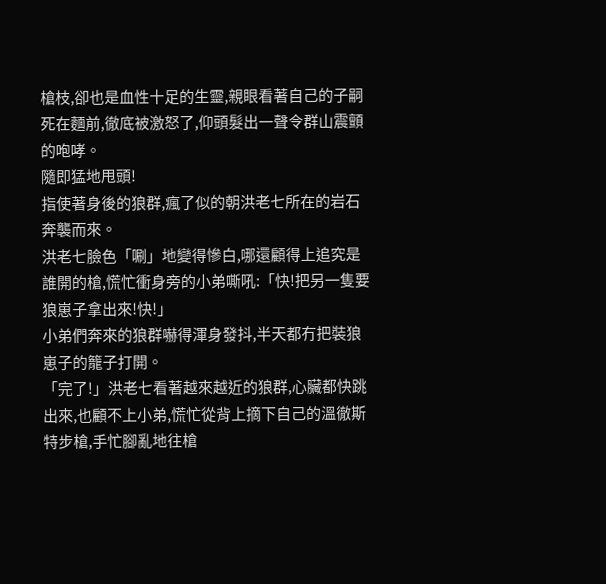槍枝,卻也是血性十足的生靈,親眼看著自己的子嗣死在麵前,徹底被激怒了,仰頭髮出一聲令群山震顫的咆哮。
隨即猛地甩頭!
指使著身後的狼群,瘋了似的朝洪老七所在的岩石奔襲而來。
洪老七臉色「唰」地變得慘白,哪還顧得上追究是誰開的槍,慌忙衝身旁的小弟嘶吼:「快!把另一隻要狼崽子拿出來!快!」
小弟們奔來的狼群嚇得渾身發抖,半天都冇把裝狼崽子的籠子打開。
「完了!」洪老七看著越來越近的狼群,心臟都快跳出來,也顧不上小弟,慌忙從背上摘下自己的溫徹斯特步槍,手忙腳亂地往槍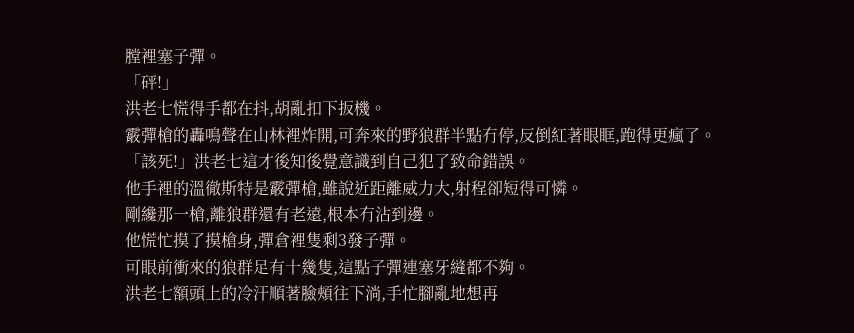膛裡塞子彈。
「砰!」
洪老七慌得手都在抖,胡亂扣下扳機。
霰彈槍的轟鳴聲在山林裡炸開,可奔來的野狼群半點冇停,反倒紅著眼眶,跑得更瘋了。
「該死!」洪老七這才後知後覺意識到自己犯了致命錯誤。
他手裡的溫徹斯特是霰彈槍,雖說近距離威力大,射程卻短得可憐。
剛纔那一槍,離狼群還有老遠,根本冇沾到邊。
他慌忙摸了摸槍身,彈倉裡隻剩3發子彈。
可眼前衝來的狼群足有十幾隻,這點子彈連塞牙縫都不夠。
洪老七額頭上的冷汗順著臉頰往下淌,手忙腳亂地想再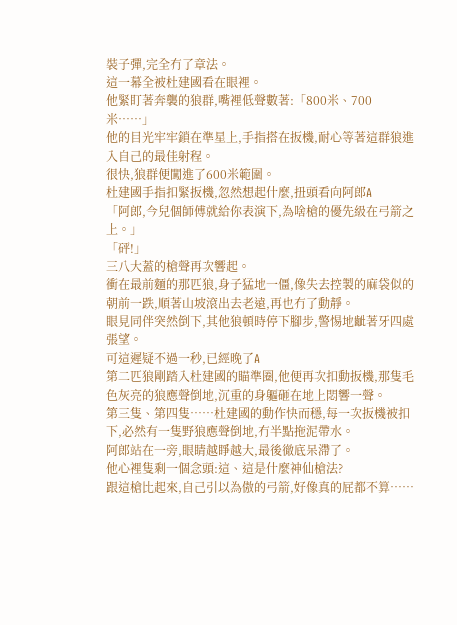裝子彈,完全冇了章法。
這一幕全被杜建國看在眼裡。
他緊盯著奔襲的狼群,嘴裡低聲數著:「800米、700米……」
他的目光牢牢鎖在準星上,手指搭在扳機,耐心等著這群狼進入自己的最佳射程。
很快,狼群便闖進了600米範圍。
杜建國手指扣緊扳機,忽然想起什麼,扭頭看向阿郎A
「阿郎,今兒個師傅就給你表演下,為啥槍的優先級在弓箭之上。」
「砰!」
三八大蓋的槍聲再次響起。
衝在最前麵的那匹狼,身子猛地一僵,像失去控製的麻袋似的朝前一跌,順著山坡滾出去老遠,再也冇了動靜。
眼見同伴突然倒下,其他狼頓時停下腳步,警惕地齜著牙四處張望。
可這遲疑不過一秒,已經晚了A
第二匹狼剛踏入杜建國的瞄準圈,他便再次扣動扳機,那隻毛色灰亮的狼應聲倒地,沉重的身軀砸在地上悶響一聲。
第三隻、第四隻……杜建國的動作快而穩,每一次扳機被扣下,必然有一隻野狼應聲倒地,冇半點拖泥帶水。
阿郎站在一旁,眼睛越睜越大,最後徹底呆滯了。
他心裡隻剩一個念頭:這、這是什麼神仙槍法?
跟這槍比起來,自己引以為傲的弓箭,好像真的屁都不算……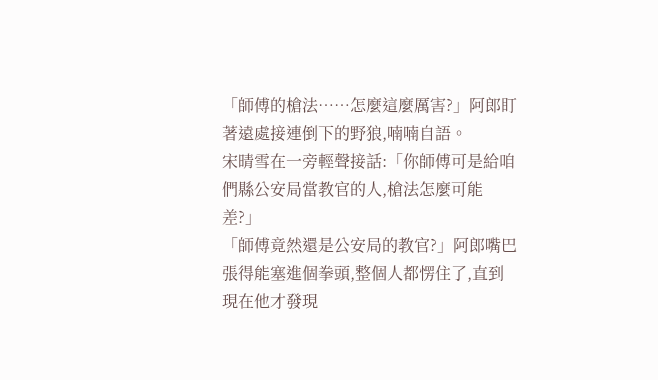「師傅的槍法……怎麼這麼厲害?」阿郎盯著遠處接連倒下的野狼,喃喃自語。
宋晴雪在一旁輕聲接話:「你師傅可是給咱們縣公安局當教官的人,槍法怎麼可能差?」
「師傅竟然還是公安局的教官?」阿郎嘴巴張得能塞進個拳頭,整個人都愣住了,直到現在他才發現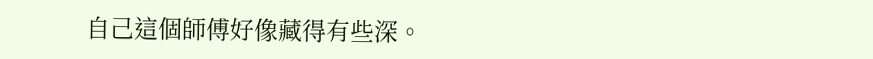自己這個師傅好像藏得有些深。